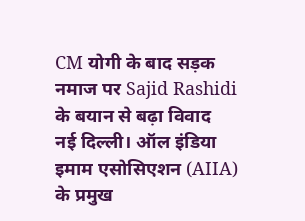CM योगी के बाद सड़क नमाज पर Sajid Rashidi के बयान से बढ़ा विवाद
नई दिल्ली। ऑल इंडिया इमाम एसोसिएशन (AIIA) के प्रमुख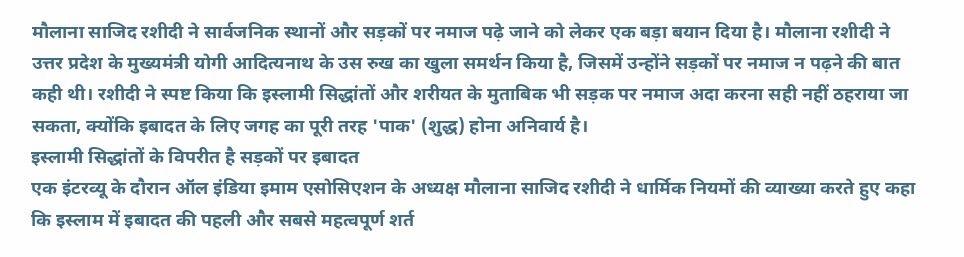मौलाना साजिद रशीदी ने सार्वजनिक स्थानों और सड़कों पर नमाज पढ़े जाने को लेकर एक बड़ा बयान दिया है। मौलाना रशीदी ने उत्तर प्रदेश के मुख्यमंत्री योगी आदित्यनाथ के उस रुख का खुला समर्थन किया है, जिसमें उन्होंने सड़कों पर नमाज न पढ़ने की बात कही थी। रशीदी ने स्पष्ट किया कि इस्लामी सिद्धांतों और शरीयत के मुताबिक भी सड़क पर नमाज अदा करना सही नहीं ठहराया जा सकता, क्योंकि इबादत के लिए जगह का पूरी तरह 'पाक' (शुद्ध) होना अनिवार्य है।
इस्लामी सिद्धांतों के विपरीत है सड़कों पर इबादत
एक इंटरव्यू के दौरान ऑल इंडिया इमाम एसोसिएशन के अध्यक्ष मौलाना साजिद रशीदी ने धार्मिक नियमों की व्याख्या करते हुए कहा कि इस्लाम में इबादत की पहली और सबसे महत्वपूर्ण शर्त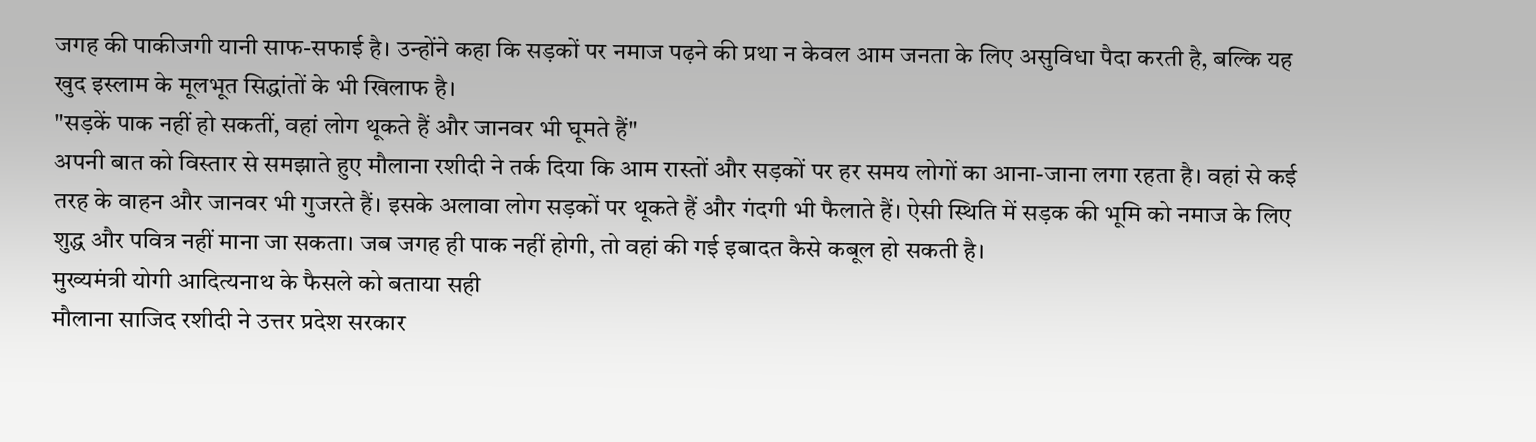जगह की पाकीजगी यानी साफ-सफाई है। उन्होंने कहा कि सड़कों पर नमाज पढ़ने की प्रथा न केवल आम जनता के लिए असुविधा पैदा करती है, बल्कि यह खुद इस्लाम के मूलभूत सिद्धांतों के भी खिलाफ है।
"सड़कें पाक नहीं हो सकतीं, वहां लोग थूकते हैं और जानवर भी घूमते हैं"
अपनी बात को विस्तार से समझाते हुए मौलाना रशीदी ने तर्क दिया कि आम रास्तों और सड़कों पर हर समय लोगों का आना-जाना लगा रहता है। वहां से कई तरह के वाहन और जानवर भी गुजरते हैं। इसके अलावा लोग सड़कों पर थूकते हैं और गंदगी भी फैलाते हैं। ऐसी स्थिति में सड़क की भूमि को नमाज के लिए शुद्ध और पवित्र नहीं माना जा सकता। जब जगह ही पाक नहीं होगी, तो वहां की गई इबादत कैसे कबूल हो सकती है।
मुख्यमंत्री योगी आदित्यनाथ के फैसले को बताया सही
मौलाना साजिद रशीदी ने उत्तर प्रदेश सरकार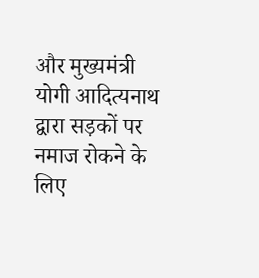और मुख्यमंत्री योगी आदित्यनाथ द्वारा सड़कों पर नमाज रोकने के लिए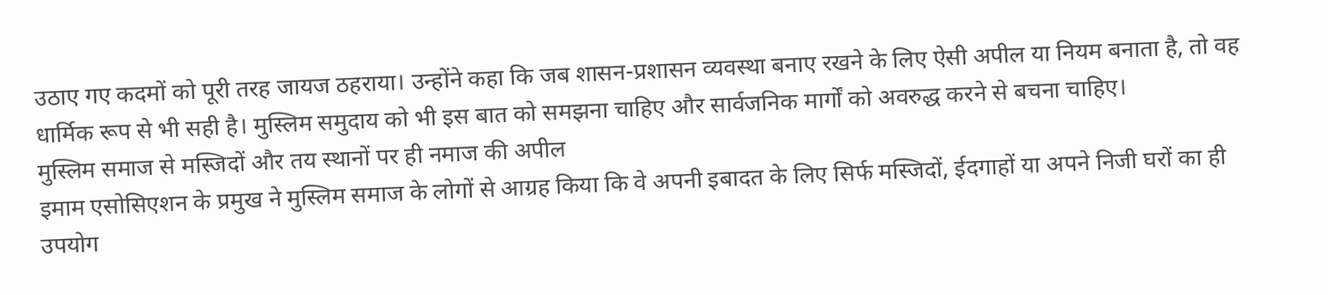उठाए गए कदमों को पूरी तरह जायज ठहराया। उन्होंने कहा कि जब शासन-प्रशासन व्यवस्था बनाए रखने के लिए ऐसी अपील या नियम बनाता है, तो वह धार्मिक रूप से भी सही है। मुस्लिम समुदाय को भी इस बात को समझना चाहिए और सार्वजनिक मार्गों को अवरुद्ध करने से बचना चाहिए।
मुस्लिम समाज से मस्जिदों और तय स्थानों पर ही नमाज की अपील
इमाम एसोसिएशन के प्रमुख ने मुस्लिम समाज के लोगों से आग्रह किया कि वे अपनी इबादत के लिए सिर्फ मस्जिदों, ईदगाहों या अपने निजी घरों का ही उपयोग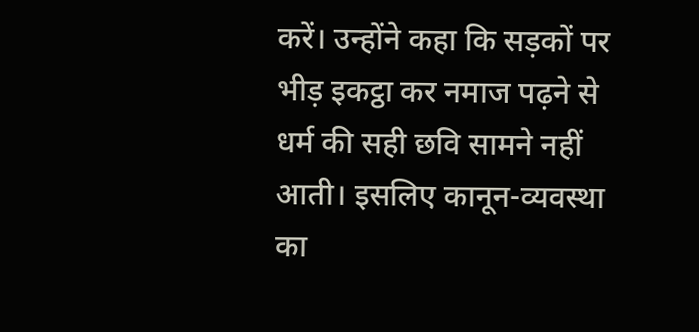करें। उन्होंने कहा कि सड़कों पर भीड़ इकट्ठा कर नमाज पढ़ने से धर्म की सही छवि सामने नहीं आती। इसलिए कानून-व्यवस्था का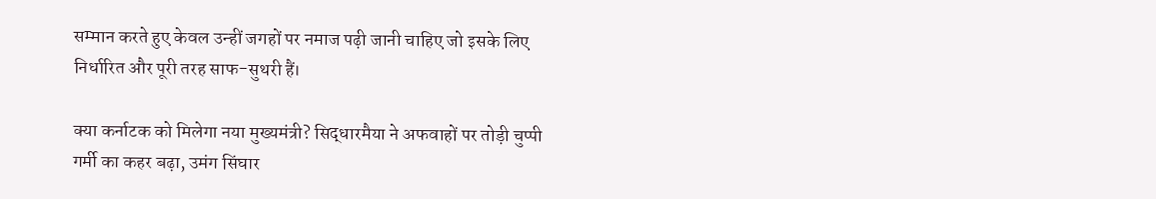सम्मान करते हुए केवल उन्हीं जगहों पर नमाज पढ़ी जानी चाहिए जो इसके लिए निर्धारित और पूरी तरह साफ-सुथरी हैं।

क्या कर्नाटक को मिलेगा नया मुख्यमंत्री? सिद्धारमैया ने अफवाहों पर तोड़ी चुप्पी
गर्मी का कहर बढ़ा, उमंग सिंघार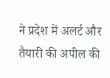ने प्रदेश में अलर्ट और तैयारी की अपील की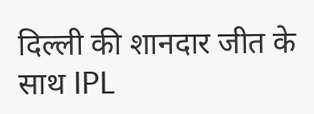दिल्ली की शानदार जीत के साथ IPL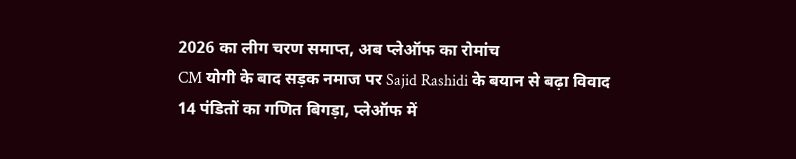2026 का लीग चरण समाप्त, अब प्लेऑफ का रोमांच
CM योगी के बाद सड़क नमाज पर Sajid Rashidi के बयान से बढ़ा विवाद
14 पंडितों का गणित बिगड़ा, प्लेऑफ में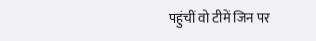पहुंचीं वो टीमें जिन पर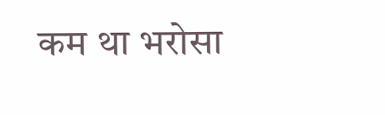कम था भरोसा